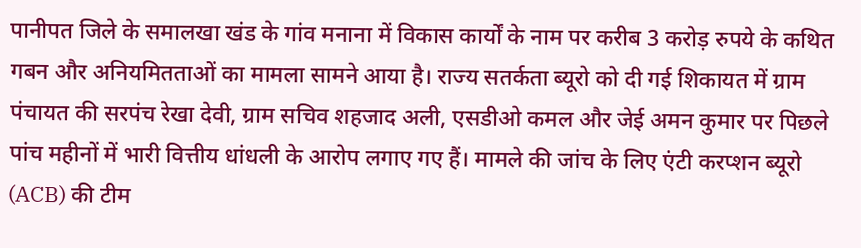पानीपत जिले के समालखा खंड के गांव मनाना में विकास कार्यों के नाम पर करीब 3 करोड़ रुपये के कथित गबन और अनियमितताओं का मामला सामने आया है। राज्य सतर्कता ब्यूरो को दी गई शिकायत में ग्राम पंचायत की सरपंच रेखा देवी, ग्राम सचिव शहजाद अली, एसडीओ कमल और जेई अमन कुमार पर पिछले पांच महीनों में भारी वित्तीय धांधली के आरोप लगाए गए हैं। मामले की जांच के लिए एंटी करप्शन ब्यूरो (ACB) की टीम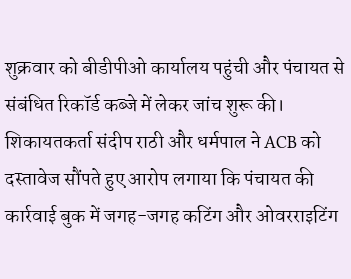शुक्रवार को बीडीपीओ कार्यालय पहुंची और पंचायत से संबंधित रिकॉर्ड कब्जे में लेकर जांच शुरू की।
शिकायतकर्ता संदीप राठी और धर्मपाल ने ACB को दस्तावेज सौंपते हुए आरोप लगाया कि पंचायत की कार्रवाई बुक में जगह-जगह कटिंग और ओवरराइटिंग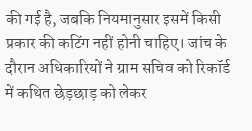की गई है, जबकि नियमानुसार इसमें किसी प्रकार की कटिंग नहीं होनी चाहिए। जांच के दौरान अधिकारियों ने ग्राम सचिव को रिकॉर्ड में कथित छेड़छाड़ को लेकर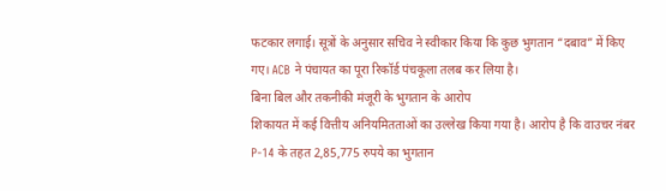फटकार लगाई। सूत्रों के अनुसार सचिव ने स्वीकार किया कि कुछ भुगतान “दबाव” में किए गए। ACB ने पंचायत का पूरा रिकॉर्ड पंचकूला तलब कर लिया है।
बिना बिल और तकनीकी मंजूरी के भुगतान के आरोप
शिकायत में कई वित्तीय अनियमितताओं का उल्लेख किया गया है। आरोप है कि वाउचर नंबर P-14 के तहत 2,85,775 रुपये का भुगतान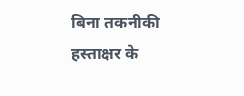बिना तकनीकी हस्ताक्षर के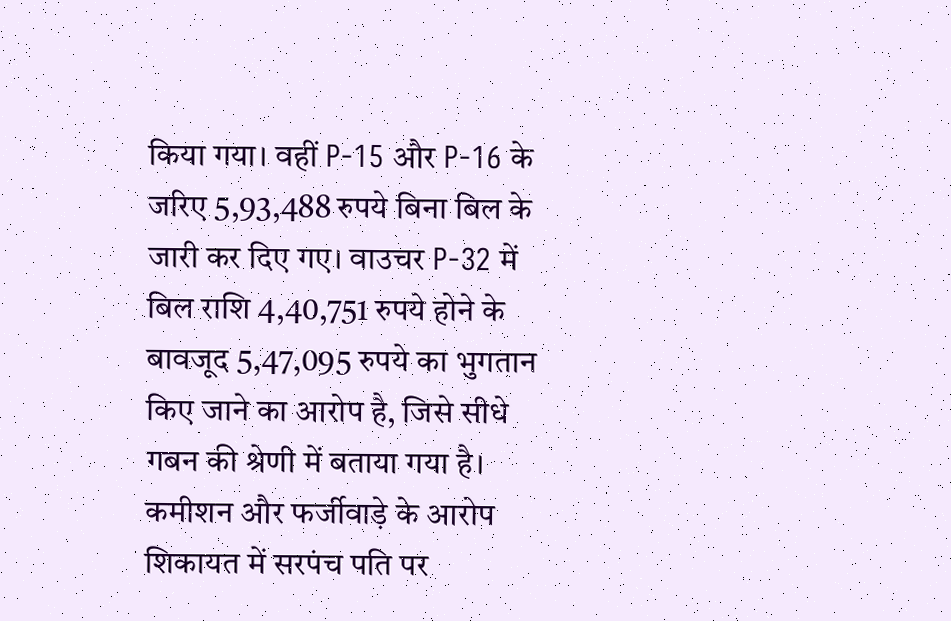किया गया। वहीं P-15 और P-16 के जरिए 5,93,488 रुपये बिना बिल के जारी कर दिए गए। वाउचर P-32 में बिल राशि 4,40,751 रुपये होने के बावजूद 5,47,095 रुपये का भुगतान किए जाने का आरोप है, जिसे सीधे गबन की श्रेणी में बताया गया है।
कमीशन और फर्जीवाड़े के आरोप
शिकायत में सरपंच पति पर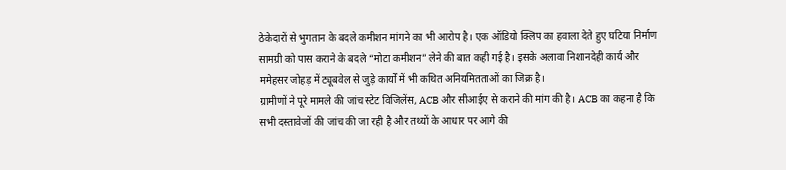ठेकेदारों से भुगतान के बदले कमीशन मांगने का भी आरोप है। एक ऑडियो क्लिप का हवाला देते हुए घटिया निर्माण सामग्री को पास कराने के बदले “मोटा कमीशन” लेने की बात कही गई है। इसके अलावा निशानदेही कार्य और ममेहसर जोहड़ में ट्यूबवेल से जुड़े कार्यों में भी कथित अनियमितताओं का जिक्र है।
ग्रामीणों ने पूरे मामले की जांच स्टेट विजिलेंस, ACB और सीआईए से कराने की मांग की है। ACB का कहना है कि सभी दस्तावेजों की जांच की जा रही है और तथ्यों के आधार पर आगे की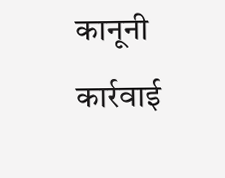कानूनी कार्रवाई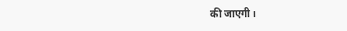की जाएगी।